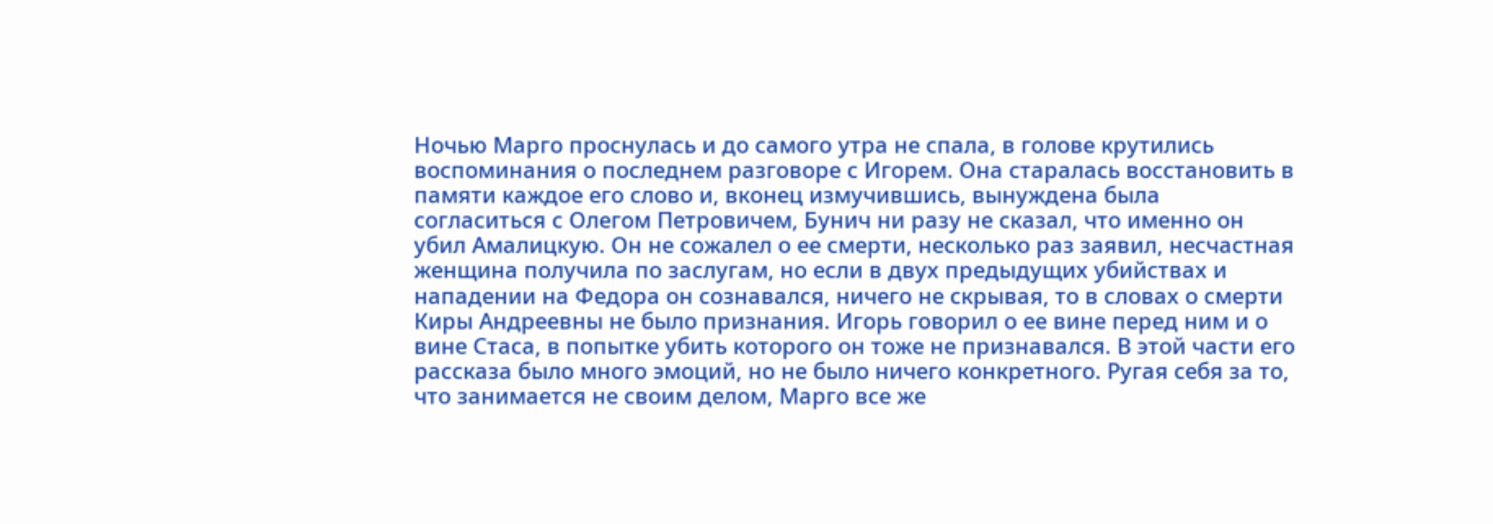Ночью Марго проснулась и до самого утра не спала, в голове крутились воспоминания о последнем разговоре с Игорем. Она старалась восстановить в памяти каждое его слово и, вконец измучившись, вынуждена была согласиться с Олегом Петровичем, Бунич ни разу не сказал, что именно он убил Амалицкую. Он не сожалел о ее смерти, несколько раз заявил, несчастная женщина получила по заслугам, но если в двух предыдущих убийствах и нападении на Федора он сознавался, ничего не скрывая, то в словах о смерти Киры Андреевны не было признания. Игорь говорил о ее вине перед ним и о вине Стаса, в попытке убить которого он тоже не признавался. В этой части его рассказа было много эмоций, но не было ничего конкретного. Ругая себя за то, что занимается не своим делом, Марго все же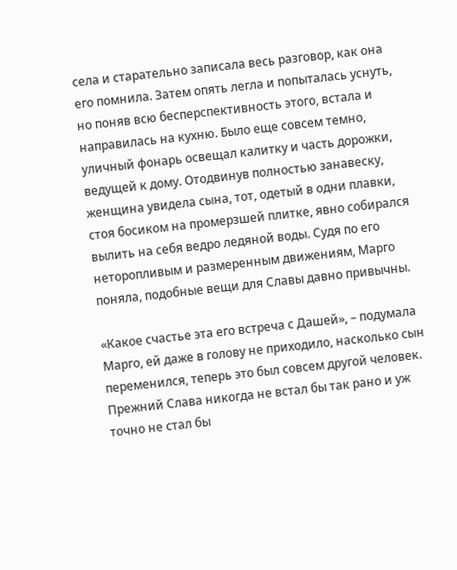села и старательно записала весь разговор, как она его помнила. Затем опять легла и попыталась уснуть, но поняв всю бесперспективность этого, встала и направилась на кухню. Было еще совсем темно, уличный фонарь освещал калитку и часть дорожки, ведущей к дому. Отодвинув полностью занавеску, женщина увидела сына, тот, одетый в одни плавки, стоя босиком на промерзшей плитке, явно собирался вылить на себя ведро ледяной воды. Судя по его неторопливым и размеренным движениям, Марго поняла, подобные вещи для Славы давно привычны.

«Какое счастье эта его встреча с Дашей», – подумала Марго, ей даже в голову не приходило, насколько сын переменился, теперь это был совсем другой человек. Прежний Слава никогда не встал бы так рано и уж точно не стал бы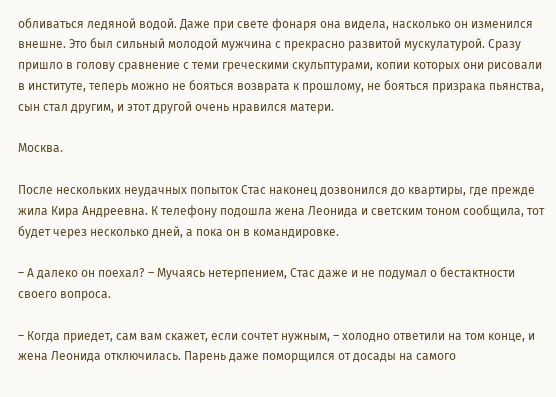обливаться ледяной водой. Даже при свете фонаря она видела, насколько он изменился внешне. Это был сильный молодой мужчина с прекрасно развитой мускулатурой. Сразу пришло в голову сравнение с теми греческими скульптурами, копии которых они рисовали в институте, теперь можно не бояться возврата к прошлому, не бояться призрака пьянства, сын стал другим, и этот другой очень нравился матери.

Москва.

После нескольких неудачных попыток Стас наконец дозвонился до квартиры, где прежде жила Кира Андреевна. К телефону подошла жена Леонида и светским тоном сообщила, тот будет через несколько дней, а пока он в командировке.

– А далеко он поехал? – Мучаясь нетерпением, Стас даже и не подумал о бестактности своего вопроса.

– Когда приедет, сам вам скажет, если сочтет нужным, – холодно ответили на том конце, и жена Леонида отключилась. Парень даже поморщился от досады на самого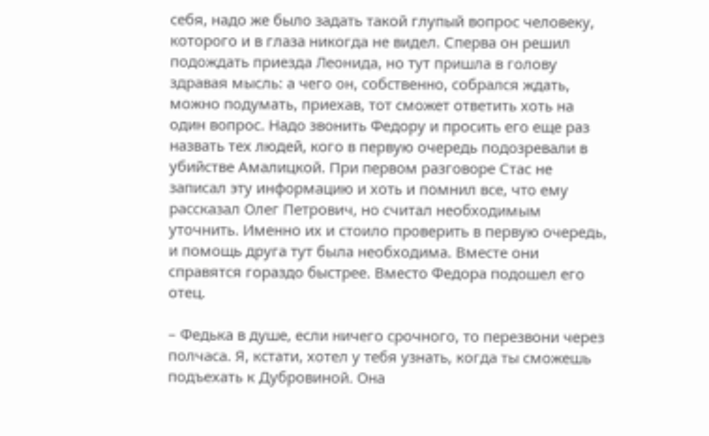себя, надо же было задать такой глупый вопрос человеку, которого и в глаза никогда не видел. Сперва он решил подождать приезда Леонида, но тут пришла в голову здравая мысль: а чего он, собственно, собрался ждать, можно подумать, приехав, тот сможет ответить хоть на один вопрос. Надо звонить Федору и просить его еще раз назвать тех людей, кого в первую очередь подозревали в убийстве Амалицкой. При первом разговоре Стас не записал эту информацию и хоть и помнил все, что ему рассказал Олег Петрович, но считал необходимым уточнить. Именно их и стоило проверить в первую очередь, и помощь друга тут была необходима. Вместе они справятся гораздо быстрее. Вместо Федора подошел его отец.

– Федька в душе, если ничего срочного, то перезвони через полчаса. Я, кстати, хотел у тебя узнать, когда ты сможешь подъехать к Дубровиной. Она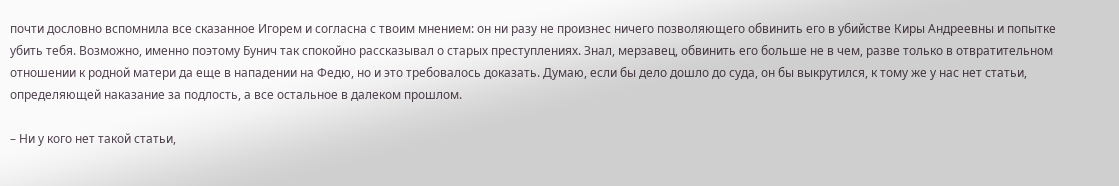почти дословно вспомнила все сказанное Игорем и согласна с твоим мнением: он ни разу не произнес ничего позволяющего обвинить его в убийстве Киры Андреевны и попытке убить тебя. Возможно, именно поэтому Бунич так спокойно рассказывал о старых преступлениях. Знал, мерзавец, обвинить его больше не в чем, разве только в отвратительном отношении к родной матери да еще в нападении на Федю, но и это требовалось доказать. Думаю, если бы дело дошло до суда, он бы выкрутился, к тому же у нас нет статьи, определяющей наказание за подлость, а все остальное в далеком прошлом.

– Ни у кого нет такой статьи,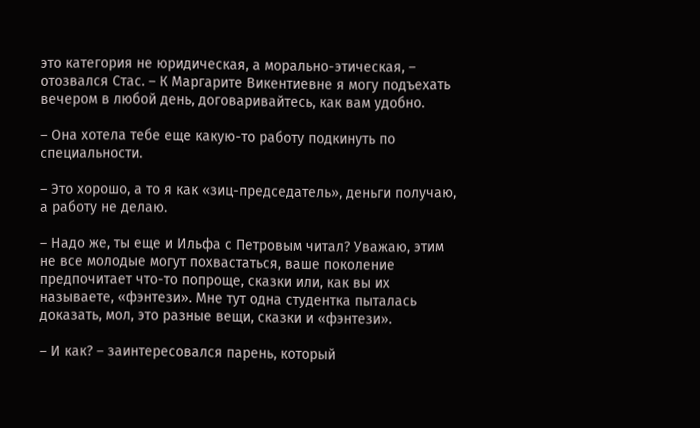это категория не юридическая, а морально-этическая, – отозвался Стас. – К Маргарите Викентиевне я могу подъехать вечером в любой день, договаривайтесь, как вам удобно.

– Она хотела тебе еще какую-то работу подкинуть по специальности.

– Это хорошо, а то я как «зиц-председатель», деньги получаю, а работу не делаю.

– Надо же, ты еще и Ильфа с Петровым читал? Уважаю, этим не все молодые могут похвастаться, ваше поколение предпочитает что-то попроще, сказки или, как вы их называете, «фэнтези». Мне тут одна студентка пыталась доказать, мол, это разные вещи, сказки и «фэнтези».

– И как? – заинтересовался парень, который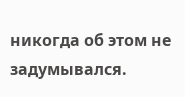никогда об этом не задумывался.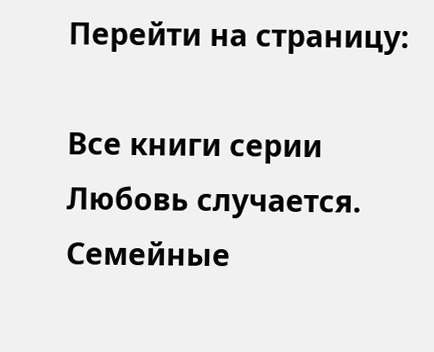Перейти на страницу:

Все книги серии Любовь случается. Семейные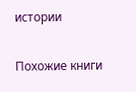истории

Похожие книги